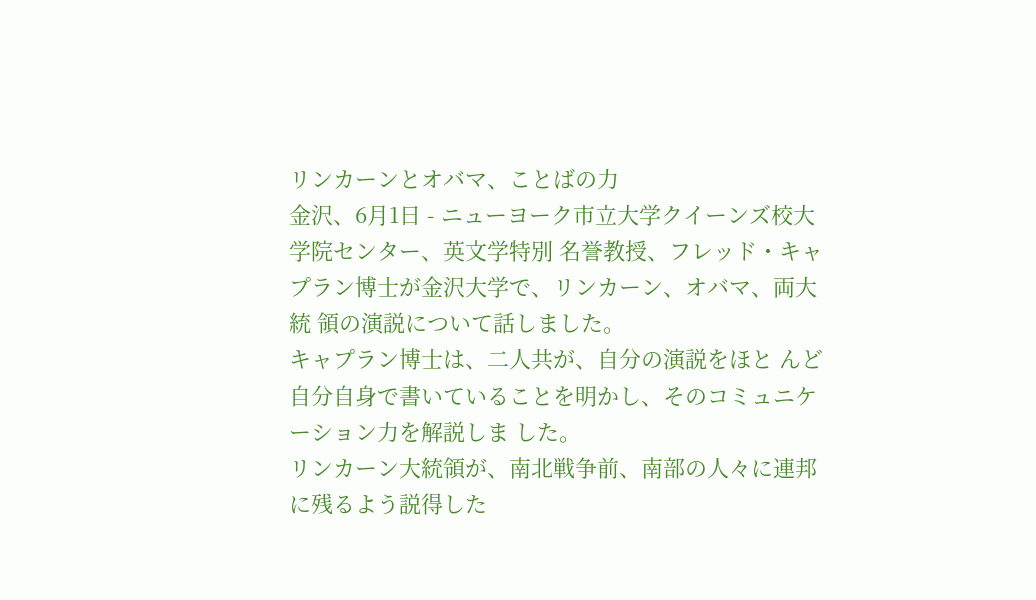リンカーンとオバマ、ことばの力
金沢、6月1日 - ニューヨーク市立大学クイーンズ校大学院センター、英文学特別 名誉教授、フレッド・キャプラン博士が金沢大学で、リンカーン、オバマ、両大統 領の演説について話しました。
キャプラン博士は、二人共が、自分の演説をほと んど自分自身で書いていることを明かし、そのコミュニケーション力を解説しま した。
リンカーン大統領が、南北戦争前、南部の人々に連邦に残るよう説得した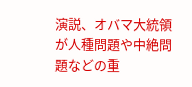演説、オバマ大統領が人種問題や中絶問題などの重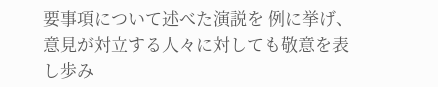要事項について述べた演説を 例に挙げ、意見が対立する人々に対しても敬意を表し歩み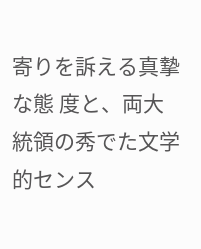寄りを訴える真摯な態 度と、両大統領の秀でた文学的センス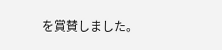を賞賛しました。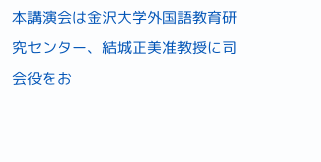本講演会は金沢大学外国語教育研究センター、結城正美准教授に司会役をお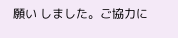願い しました。ご協力に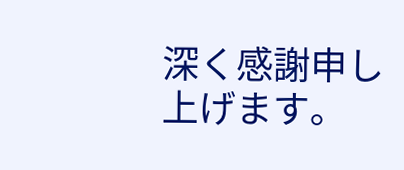深く感謝申し上げます。